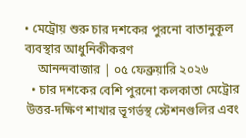• মেট্রোয় শুরু চার দশকের পুরনো বাতানুকূল ব্যবস্থার আধুনিকীকরণ
    আনন্দবাজার | ০৫ ফেব্রুয়ারি ২০২৬
  • চার দশকের বেশি পুরনো কলকাতা মেট্রোর উত্তর-দক্ষিণ শাখার ভূগর্ভস্থ স্টেশনগুলির এবং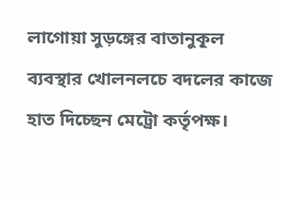লাগোয়া সুড়ঙ্গের বাতানুকূল ব্যবস্থার খোলনলচে বদলের কাজে হাত দিচ্ছেন মেট্রো কর্তৃপক্ষ।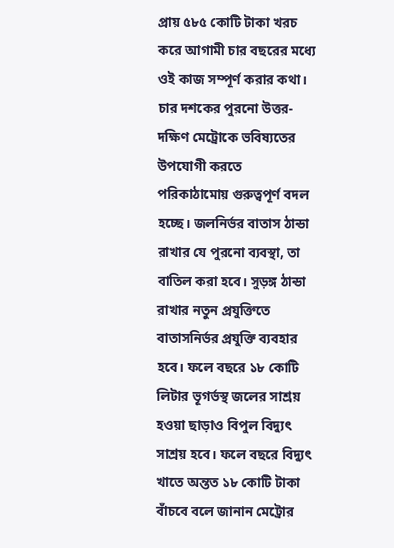প্রায় ৫৮৫ কোটি টাকা খরচ করে আগামী চার বছরের মধ্যে ওই কাজ সম্পূর্ণ করার কথা। চার দশকের পুরনো উত্তর-দক্ষিণ মেট্রোকে ভবিষ্যতের উপযোগী করতে পরিকাঠামোয় গুরুত্বপূর্ণ বদল হচ্ছে। জলনির্ভর বাতাস ঠান্ডা রাখার যে পুরনো ব্যবস্থা, তা বাতিল করা হবে। সুড়ঙ্গ ঠান্ডা রাখার নতুন প্রযুক্তিতে বাতাসনির্ভর প্রযুক্তি ব্যবহার হবে। ফলে বছরে ১৮ কোটি লিটার ভূগর্ভস্থ জলের সাশ্রয় হওয়া ছাড়াও বিপুল বিদ্যুৎ সাশ্রয় হবে। ফলে বছরে বিদ্যুৎ খাতে অন্তত ১৮ কোটি টাকা বাঁচবে বলে জানান মেট্রোর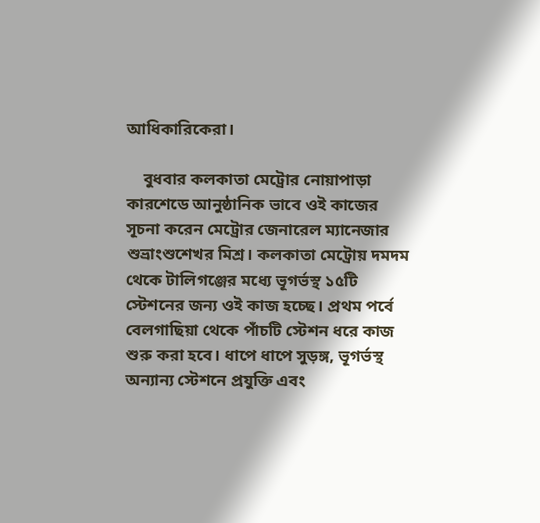আধিকারিকেরা।

    বুধবার কলকাতা মেট্রোর নোয়াপাড়া কারশেডে আনুষ্ঠানিক ভাবে ওই কাজের সূচনা করেন মেট্রোর জেনারেল ম্যানেজার শুভ্রাংশুশেখর মিশ্র। কলকাতা মেট্রোয় দমদম থেকে টালিগঞ্জের মধ্যে ভূগর্ভস্থ ১৫টি স্টেশনের জন্য ওই কাজ হচ্ছে। প্রথম পর্বে বেলগাছিয়া থেকে পাঁচটি স্টেশন ধরে কাজ শুরু করা হবে। ধাপে ধাপে সুড়ঙ্গ, ভূগর্ভস্থ অন্যান্য স্টেশনে প্রযুক্তি এবং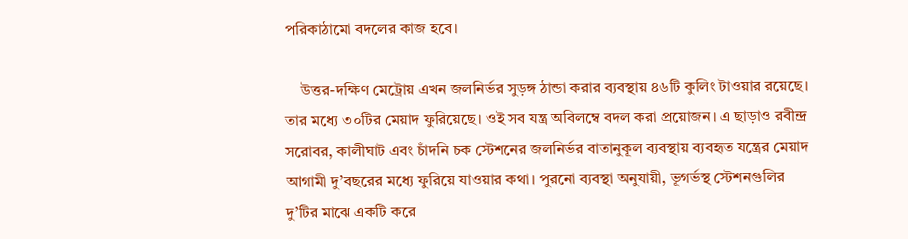পরিকাঠামো বদলের কাজ হবে।

    উত্তর-দক্ষিণ মেট্রোয় এখন জলনির্ভর সুড়ঙ্গ ঠান্ডা করার ব্যবস্থায় ৪৬টি কুলিং টাওয়ার রয়েছে। তার মধ্যে ৩০টির মেয়াদ ফুরিয়েছে। ওই সব যন্ত্র অবিলম্বে বদল করা প্রয়োজন। এ ছাড়াও রবীন্দ্র সরোবর, কালীঘাট এবং চাঁদনি চক স্টেশনের জলনির্ভর বাতানুকূল ব্যবস্থায় ব্যবহৃত যন্ত্রের মেয়াদ আগামী দু’বছরের মধ্যে ফুরিয়ে যাওয়ার কথা। পুরনো ব্যবস্থা অনুযায়ী, ভূগর্ভস্থ স্টেশনগুলির দু’টির মাঝে একটি করে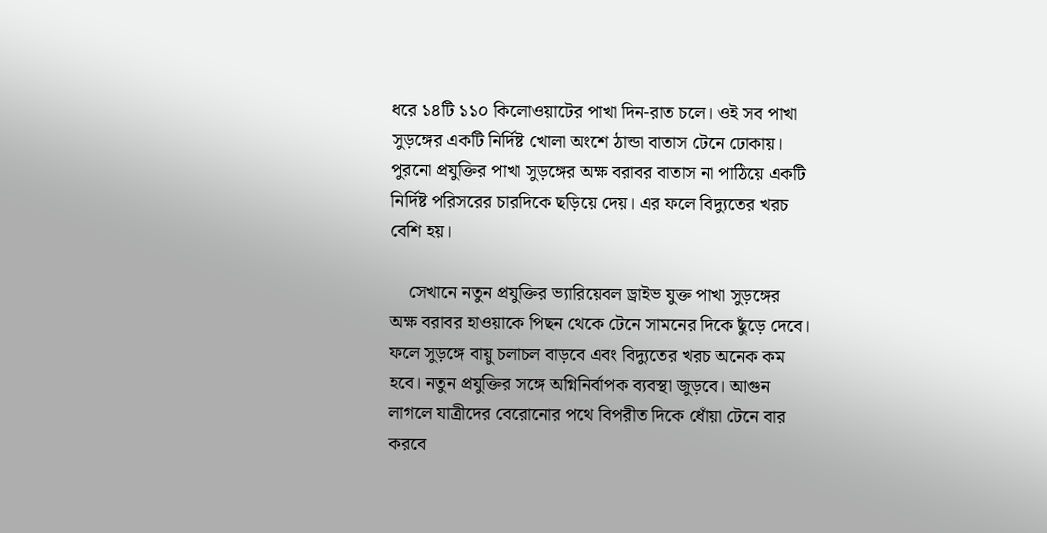ধরে ১৪টি ১১০ কিলোওয়াটের পাখা দিন-রাত চলে। ওই সব পাখা সুড়ঙ্গের একটি নির্দিষ্ট খোলা অংশে ঠান্ডা বাতাস টেনে ঢোকায়। পুরনো প্রযুক্তির পাখা সুড়ঙ্গের অক্ষ বরাবর বাতাস না পাঠিয়ে একটি নির্দিষ্ট পরিসরের চারদিকে ছড়িয়ে দেয়। এর ফলে বিদ্যুতের খরচ বেশি হয়।

    সেখানে নতুন প্রযুক্তির ভ্যারিয়েবল ড্রাইভ যুক্ত পাখা সুড়ঙ্গের অক্ষ বরাবর হাওয়াকে পিছন থেকে টেনে সামনের দিকে ছুঁড়ে দেবে। ফলে সুড়ঙ্গে বায়ু চলাচল বাড়বে এবং বিদ্যুতের খরচ অনেক কম হবে। নতুন প্রযুক্তির সঙ্গে অগ্নিনির্বাপক ব্যবস্থা জুড়বে। আগুন লাগলে যাত্রীদের বেরোনোর পথে বিপরীত দিকে ধোঁয়া টেনে বার করবে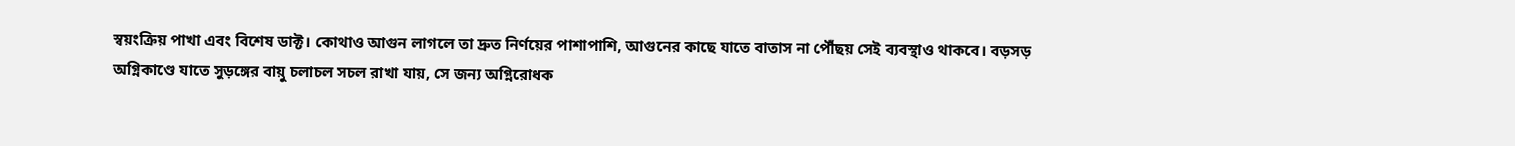স্বয়ংক্রিয় পাখা এবং বিশেষ ডাক্ট। কোথাও আগুন লাগলে তা দ্রুত নির্ণয়ের পাশাপাশি, আগুনের কাছে যাতে বাতাস না পৌঁছয় সেই ব্যবস্থাও থাকবে। বড়সড় অগ্নিকাণ্ডে যাতে সুড়ঙ্গের বায়ু চলাচল সচল রাখা যায়, সে জন্য অগ্নিরোধক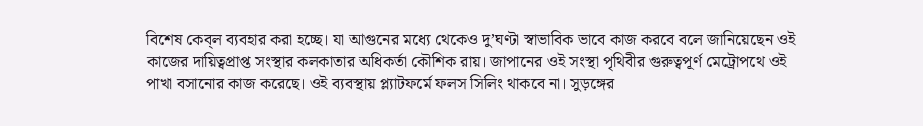বিশেষ কেব্‌ল ব্যবহার করা হচ্ছে। যা আগুনের মধ্যে থেকেও দু’ঘণ্টা স্বাভাবিক ভাবে কাজ করবে বলে জানিয়েছেন ওই কাজের দায়িত্বপ্রাপ্ত সংস্থার কলকাতার অধিকর্তা কৌশিক রায়। জাপানের ওই সংস্থা পৃথিবীর গুরুত্বপূর্ণ মেট্রোপথে ওই পাখা বসানোর কাজ করেছে। ওই ব্যবস্থায় প্ল্যাটফর্মে ফলস সিলিং থাকবে না। সুড়ঙ্গের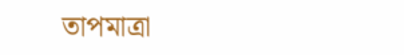তাপমাত্রা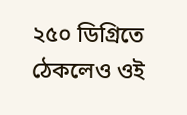২৫০ ডিগ্রিতে ঠেকলেও ওই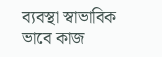ব্যবস্থা স্বাভাবিক ভাবে কাজ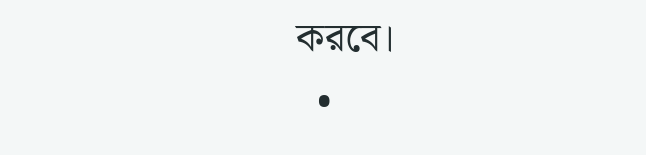করবে।
  •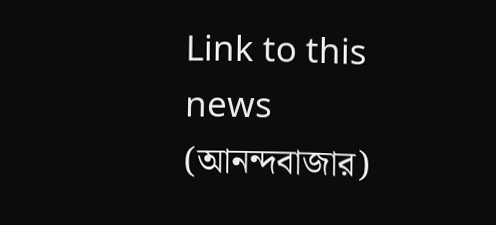Link to this news (আনন্দবাজার)